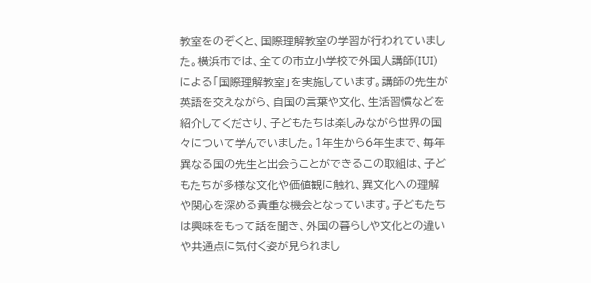教室をのぞくと、国際理解教室の学習が行われていました。横浜市では、全ての市立小学校で外国人講師(IUI)による「国際理解教室」を実施しています。講師の先生が英語を交えながら、自国の言葉や文化、生活習慣などを紹介してくださり、子どもたちは楽しみながら世界の国々について学んでいました。1年生から6年生まで、毎年異なる国の先生と出会うことができるこの取組は、子どもたちが多様な文化や価値観に触れ、異文化への理解や関心を深める貴重な機会となっています。子どもたちは興味をもって話を聞き、外国の暮らしや文化との違いや共通点に気付く姿が見られまし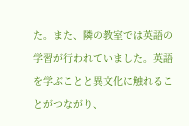た。また、隣の教室では英語の学習が行われていました。英語を学ぶことと異文化に触れることがつながり、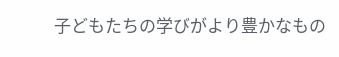子どもたちの学びがより豊かなもの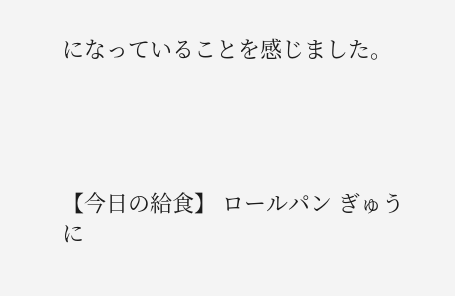になっていることを感じました。




【今日の給食】 ロールパン ぎゅうに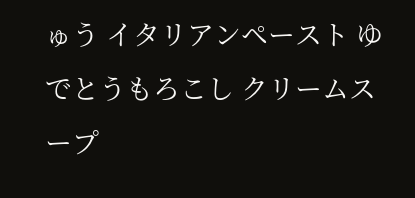ゅう イタリアンペースト ゆでとうもろこし クリームスープ